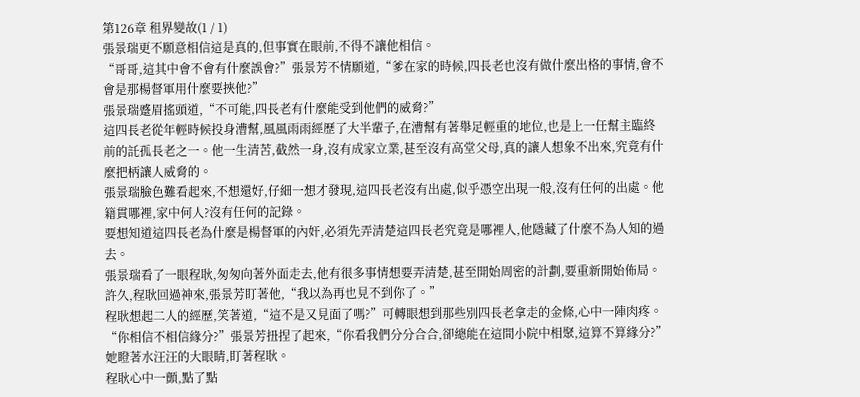第126章 租界變故(1 / 1)
張景瑞更不願意相信這是真的,但事實在眼前,不得不讓他相信。
“哥哥,這其中會不會有什麼誤會?”張景芳不情願道,“爹在家的時候,四長老也沒有做什麼出格的事情,會不會是那楊督軍用什麼要挾他?”
張景瑞蹙眉搖頭道,“不可能,四長老有什麼能受到他們的威脅?”
這四長老從年輕時候投身漕幫,風風雨雨經歷了大半輩子,在漕幫有著舉足輕重的地位,也是上一任幫主臨終前的託孤長老之一。他一生清苦,截然一身,沒有成家立業,甚至沒有高堂父母,真的讓人想象不出來,究竟有什麼把柄讓人威脅的。
張景瑞臉色難看起來,不想還好,仔細一想才發現,這四長老沒有出處,似乎憑空出現一般,沒有任何的出處。他籍貫哪裡,家中何人?沒有任何的記錄。
要想知道這四長老為什麼是楊督軍的內奸,必須先弄清楚這四長老究竟是哪裡人,他隱藏了什麼不為人知的過去。
張景瑞看了一眼程耿,匆匆向著外面走去,他有很多事情想要弄清楚,甚至開始周密的計劃,要重新開始佈局。
許久,程耿回過神來,張景芳盯著他,“我以為再也見不到你了。”
程耿想起二人的經歷,笑著道,“這不是又見面了嗎?”可轉眼想到那些別四長老拿走的金條,心中一陣肉疼。
“你相信不相信緣分?”張景芳扭捏了起來,“你看我們分分合合,卻總能在這間小院中相聚,這算不算緣分?”她瞪著水汪汪的大眼睛,盯著程耿。
程耿心中一顫,點了點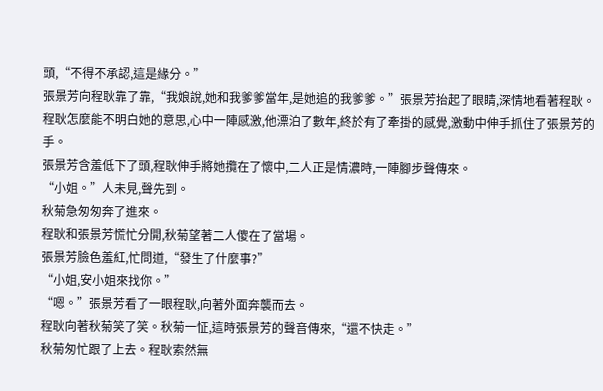頭,“不得不承認,這是緣分。”
張景芳向程耿靠了靠,“我娘說,她和我爹爹當年,是她追的我爹爹。”張景芳抬起了眼睛,深情地看著程耿。
程耿怎麼能不明白她的意思,心中一陣感激,他漂泊了數年,終於有了牽掛的感覺,激動中伸手抓住了張景芳的手。
張景芳含羞低下了頭,程耿伸手將她攬在了懷中,二人正是情濃時,一陣腳步聲傳來。
“小姐。”人未見,聲先到。
秋菊急匆匆奔了進來。
程耿和張景芳慌忙分開,秋菊望著二人傻在了當場。
張景芳臉色羞紅,忙問道,“發生了什麼事?”
“小姐,安小姐來找你。”
“嗯。”張景芳看了一眼程耿,向著外面奔襲而去。
程耿向著秋菊笑了笑。秋菊一怔,這時張景芳的聲音傳來,“還不快走。”
秋菊匆忙跟了上去。程耿索然無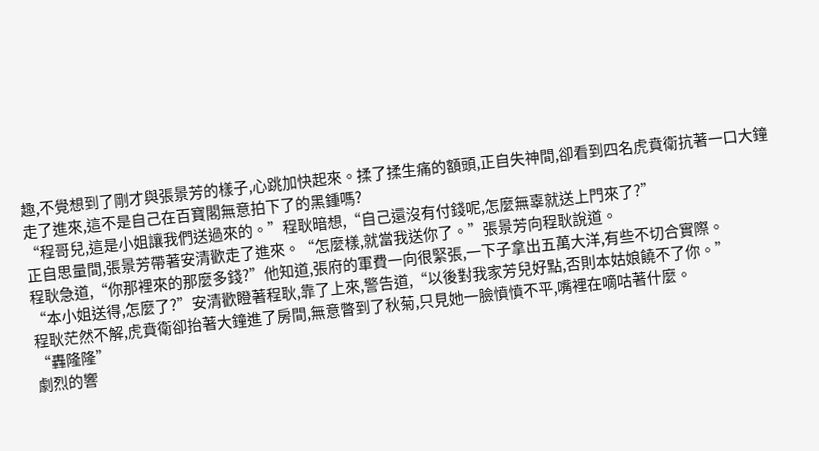趣,不覺想到了剛才與張景芳的樣子,心跳加快起來。揉了揉生痛的額頭,正自失神間,卻看到四名虎賁衛抗著一口大鐘走了進來,這不是自己在百寶閣無意拍下了的黑鍾嗎?
“程哥兒,這是小姐讓我們送過來的。”程耿暗想,“自己還沒有付錢呢,怎麼無辜就送上門來了?”
正自思量間,張景芳帶著安清歡走了進來。“怎麼樣,就當我送你了。”張景芳向程耿說道。
程耿急道,“你那裡來的那麼多錢?”他知道,張府的軍費一向很緊張,一下子拿出五萬大洋,有些不切合實際。
“本小姐送得,怎麼了?”安清歡瞪著程耿,靠了上來,警告道,“以後對我家芳兒好點,否則本姑娘饒不了你。”
程耿茫然不解,虎賁衛卻抬著大鐘進了房間,無意瞥到了秋菊,只見她一臉憤憤不平,嘴裡在嘀咕著什麼。
“轟隆隆”
劇烈的響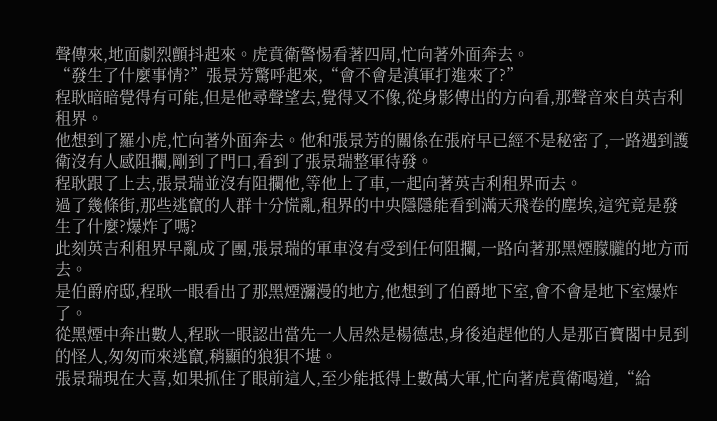聲傳來,地面劇烈顫抖起來。虎賁衛警惕看著四周,忙向著外面奔去。
“發生了什麼事情?”張景芳驚呼起來,“會不會是滇軍打進來了?”
程耿暗暗覺得有可能,但是他尋聲望去,覺得又不像,從身影傳出的方向看,那聲音來自英吉利租界。
他想到了羅小虎,忙向著外面奔去。他和張景芳的關係在張府早已經不是秘密了,一路遇到護衛沒有人感阻攔,剛到了門口,看到了張景瑞整軍待發。
程耿跟了上去,張景瑞並沒有阻攔他,等他上了車,一起向著英吉利租界而去。
過了幾條街,那些逃竄的人群十分慌亂,租界的中央隱隱能看到滿天飛卷的塵埃,這究竟是發生了什麼?爆炸了嗎?
此刻英吉利租界早亂成了團,張景瑞的軍車沒有受到任何阻攔,一路向著那黑煙朦朧的地方而去。
是伯爵府邸,程耿一眼看出了那黑煙瀰漫的地方,他想到了伯爵地下室,會不會是地下室爆炸了。
從黑煙中奔出數人,程耿一眼認出當先一人居然是楊德忠,身後追趕他的人是那百寶閣中見到的怪人,匆匆而來逃竄,稍顯的狼狽不堪。
張景瑞現在大喜,如果抓住了眼前這人,至少能抵得上數萬大軍,忙向著虎賁衛喝道,“給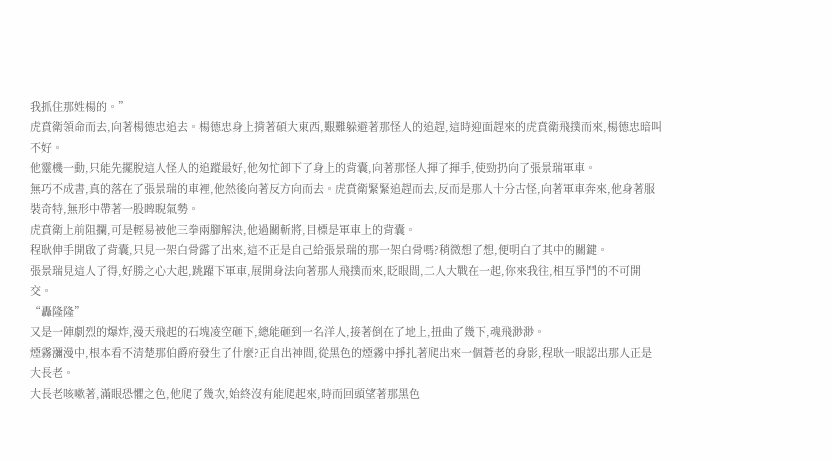我抓住那姓楊的。”
虎賁衛領命而去,向著楊德忠追去。楊德忠身上揹著碩大東西,艱難躲避著那怪人的追趕,這時迎面趕來的虎賁衛飛撲而來,楊德忠暗叫不好。
他靈機一動,只能先擺脫這人怪人的追蹤最好,他匆忙卸下了身上的背囊,向著那怪人揮了揮手,使勁扔向了張景瑞軍車。
無巧不成書,真的落在了張景瑞的車裡,他然後向著反方向而去。虎賁衛緊緊追趕而去,反而是那人十分古怪,向著軍車奔來,他身著服裝奇特,無形中帶著一股睥睨氣勢。
虎賁衛上前阻攔,可是輕易被他三拳兩腳解決,他過關斬將,目標是軍車上的背囊。
程耿伸手開啟了背囊,只見一架白骨露了出來,這不正是自己給張景瑞的那一架白骨嗎?稍微想了想,便明白了其中的關鍵。
張景瑞見這人了得,好勝之心大起,跳躍下軍車,展開身法向著那人飛撲而來,眨眼間,二人大戰在一起,你來我往,相互爭鬥的不可開交。
“轟隆隆”
又是一陣劇烈的爆炸,漫天飛起的石塊凌空砸下,總能砸到一名洋人,接著倒在了地上,扭曲了幾下,魂飛渺渺。
煙霧瀰漫中,根本看不清楚那伯爵府發生了什麼?正自出神間,從黑色的煙霧中掙扎著爬出來一個蒼老的身影,程耿一眼認出那人正是大長老。
大長老咳嗽著,滿眼恐懼之色,他爬了幾次,始終沒有能爬起來,時而回頭望著那黑色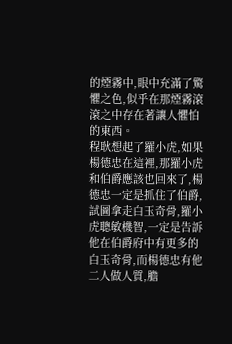的煙霧中,眼中充滿了驚懼之色,似乎在那煙霧滾滾之中存在著讓人懼怕的東西。
程耿想起了羅小虎,如果楊德忠在這裡,那羅小虎和伯爵應該也回來了,楊德忠一定是抓住了伯爵,試圖拿走白玉奇骨,羅小虎聰敏機智,一定是告訴他在伯爵府中有更多的白玉奇骨,而楊德忠有他二人做人質,膽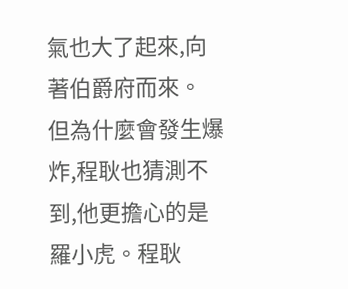氣也大了起來,向著伯爵府而來。
但為什麼會發生爆炸,程耿也猜測不到,他更擔心的是羅小虎。程耿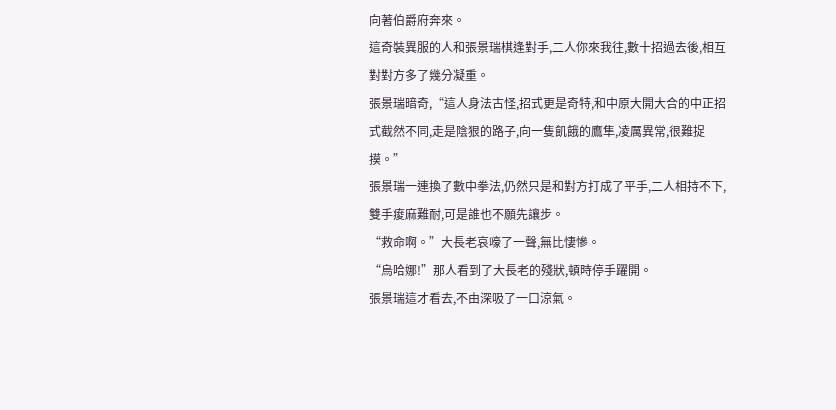向著伯爵府奔來。
這奇裝異服的人和張景瑞棋逢對手,二人你來我往,數十招過去後,相互對對方多了幾分凝重。
張景瑞暗奇,“這人身法古怪,招式更是奇特,和中原大開大合的中正招式截然不同,走是陰狠的路子,向一隻飢餓的鷹隼,凌厲異常,很難捉摸。”
張景瑞一連換了數中拳法,仍然只是和對方打成了平手,二人相持不下,雙手痠麻難耐,可是誰也不願先讓步。
“救命啊。”大長老哀嚎了一聲,無比悽慘。
“烏哈娜!”那人看到了大長老的殘狀,頓時停手躍開。
張景瑞這才看去,不由深吸了一口涼氣。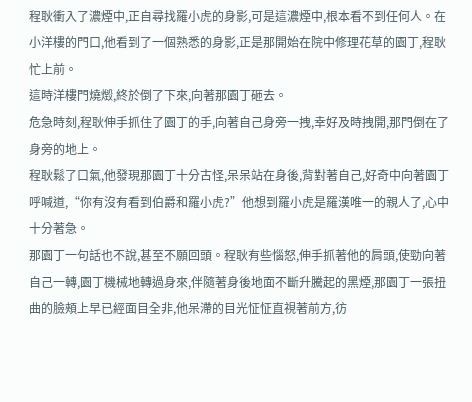程耿衝入了濃煙中,正自尋找羅小虎的身影,可是這濃煙中,根本看不到任何人。在小洋樓的門口,他看到了一個熟悉的身影,正是那開始在院中修理花草的園丁,程耿忙上前。
這時洋樓門燒燬,終於倒了下來,向著那園丁砸去。
危急時刻,程耿伸手抓住了園丁的手,向著自己身旁一拽,幸好及時拽開,那門倒在了身旁的地上。
程耿鬆了口氣,他發現那園丁十分古怪,呆呆站在身後,背對著自己,好奇中向著園丁呼喊道,“你有沒有看到伯爵和羅小虎?”他想到羅小虎是羅漢唯一的親人了,心中十分著急。
那園丁一句話也不說,甚至不願回頭。程耿有些惱怒,伸手抓著他的肩頭,使勁向著自己一轉,園丁機械地轉過身來,伴隨著身後地面不斷升騰起的黑煙,那園丁一張扭曲的臉頰上早已經面目全非,他呆滯的目光怔怔直視著前方,彷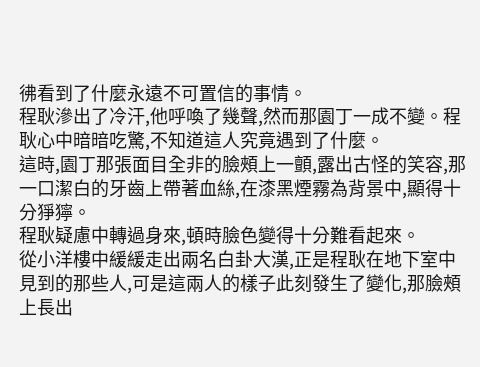彿看到了什麼永遠不可置信的事情。
程耿滲出了冷汗,他呼喚了幾聲,然而那園丁一成不變。程耿心中暗暗吃驚,不知道這人究竟遇到了什麼。
這時,園丁那張面目全非的臉頰上一顫,露出古怪的笑容,那一口潔白的牙齒上帶著血絲,在漆黑煙霧為背景中,顯得十分猙獰。
程耿疑慮中轉過身來,頓時臉色變得十分難看起來。
從小洋樓中緩緩走出兩名白卦大漢,正是程耿在地下室中見到的那些人,可是這兩人的樣子此刻發生了變化,那臉頰上長出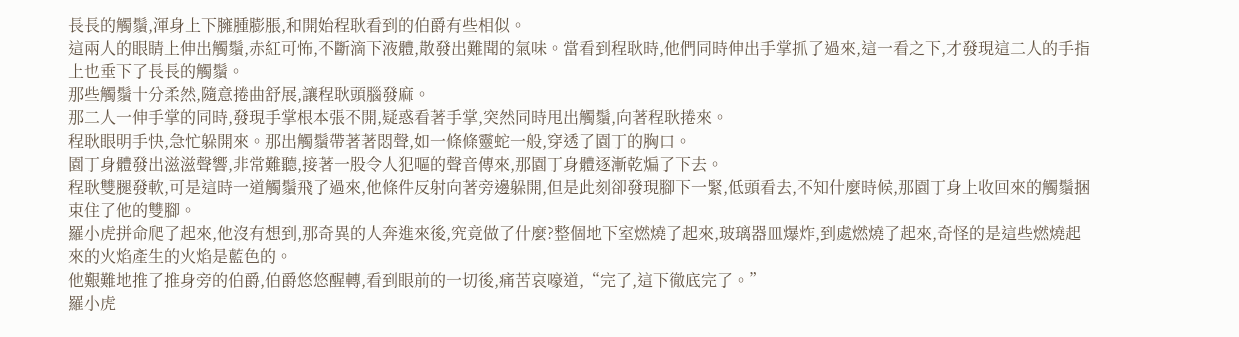長長的觸鬚,渾身上下臃腫膨脹,和開始程耿看到的伯爵有些相似。
這兩人的眼睛上伸出觸鬚,赤紅可怖,不斷滴下液體,散發出難聞的氣味。當看到程耿時,他們同時伸出手掌抓了過來,這一看之下,才發現這二人的手指上也垂下了長長的觸鬚。
那些觸鬚十分柔然,隨意捲曲舒展,讓程耿頭腦發麻。
那二人一伸手掌的同時,發現手掌根本張不開,疑惑看著手掌,突然同時甩出觸鬚,向著程耿捲來。
程耿眼明手快,急忙躲開來。那出觸鬚帶著著悶聲,如一條條靈蛇一般,穿透了園丁的胸口。
園丁身體發出滋滋聲響,非常難聽,接著一股令人犯嘔的聲音傳來,那園丁身體逐漸乾煸了下去。
程耿雙腿發軟,可是這時一道觸鬚飛了過來,他條件反射向著旁邊躲開,但是此刻卻發現腳下一緊,低頭看去,不知什麼時候,那園丁身上收回來的觸鬚捆束住了他的雙腳。
羅小虎拼命爬了起來,他沒有想到,那奇異的人奔進來後,究竟做了什麼?整個地下室燃燒了起來,玻璃器皿爆炸,到處燃燒了起來,奇怪的是這些燃燒起來的火焰產生的火焰是藍色的。
他艱難地推了推身旁的伯爵,伯爵悠悠醒轉,看到眼前的一切後,痛苦哀嚎道,“完了,這下徹底完了。”
羅小虎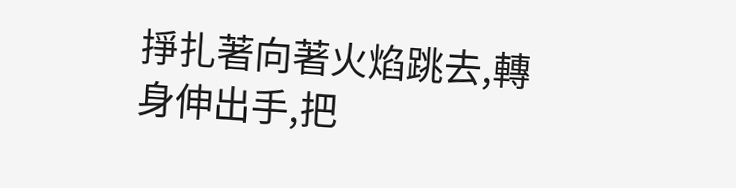掙扎著向著火焰跳去,轉身伸出手,把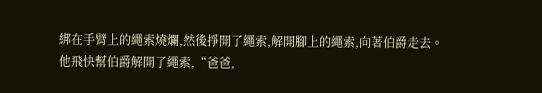綁在手臂上的繩索燒爛,然後掙開了繩索,解開腳上的繩索,向著伯爵走去。
他飛快幫伯爵解開了繩索,“爸爸,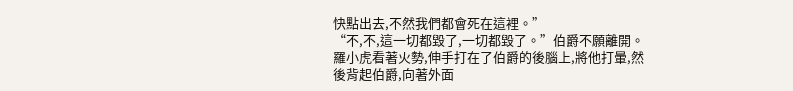快點出去,不然我們都會死在這裡。”
“不,不,這一切都毀了,一切都毀了。”伯爵不願離開。
羅小虎看著火勢,伸手打在了伯爵的後腦上,將他打暈,然後背起伯爵,向著外面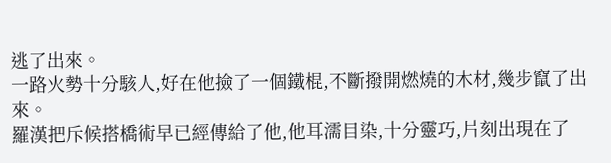逃了出來。
一路火勢十分駭人,好在他撿了一個鐵棍,不斷撥開燃燒的木材,幾步竄了出來。
羅漢把斥候搭橋術早已經傳給了他,他耳濡目染,十分靈巧,片刻出現在了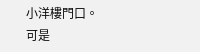小洋樓門口。
可是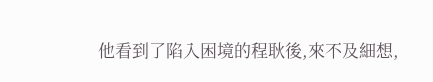他看到了陷入困境的程耿後,來不及細想,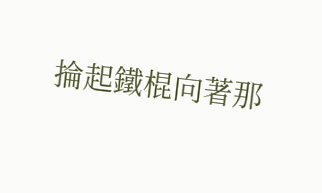掄起鐵棍向著那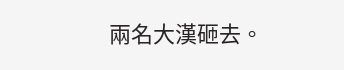兩名大漢砸去。